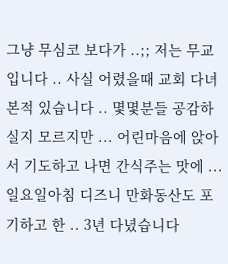그냥 무심코 보다가 ..;; 저는 무교입니다 .. 사실 어렸을때 교회 다녀본적 있습니다 .. 몇몇분들 공감하실지 모르지만 ... 어린마음에 앉아서 기도하고 나면 간식주는 맛에 ... 일요일아침 디즈니 만화동산도 포기하고 한 .. 3년 다녔습니다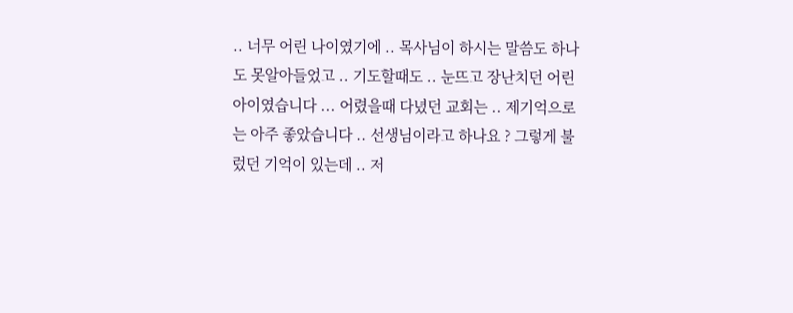.. 너무 어린 나이였기에 .. 목사님이 하시는 말씀도 하나도 못알아들었고 .. 기도할때도 .. 눈뜨고 장난치던 어린 아이였습니다 ... 어렸을때 다녔던 교회는 .. 제기억으로는 아주 좋았습니다 .. 선생님이라고 하나요 ? 그렇게 불렀던 기억이 있는데 .. 저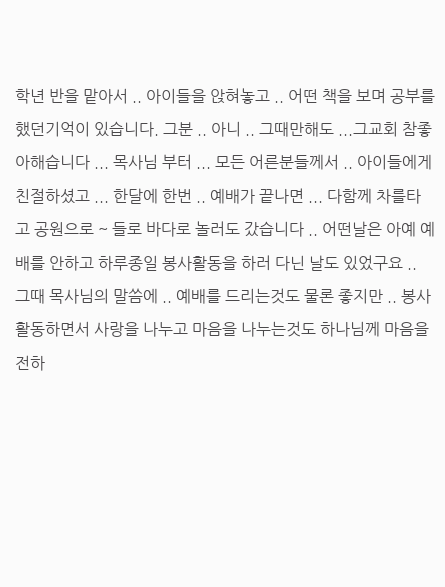학년 반을 맡아서 .. 아이들을 앉혀놓고 .. 어떤 책을 보며 공부를 했던기억이 있습니다. 그분 .. 아니 .. 그때만해도 ...그교회 참좋아해습니다 ... 목사님 부터 ... 모든 어른분들께서 .. 아이들에게 친절하셨고 ... 한달에 한번 .. 예배가 끝나면 ... 다함께 차를타고 공원으로 ~ 들로 바다로 놀러도 갔습니다 .. 어떤날은 아예 예배를 안하고 하루종일 봉사활동을 하러 다닌 날도 있었구요 .. 그때 목사님의 말씀에 .. 예배를 드리는것도 물론 좋지만 .. 봉사활동하면서 사랑을 나누고 마음을 나누는것도 하나님께 마음을 전하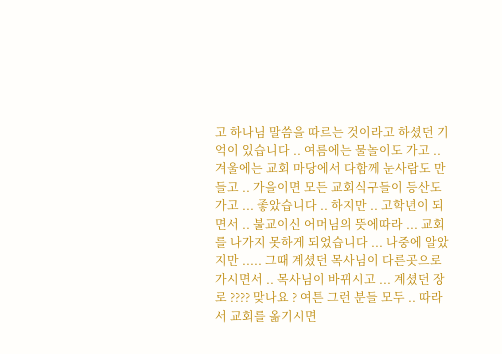고 하나님 말씀을 따르는 것이라고 하셨던 기억이 있습니다 .. 여름에는 물놀이도 가고 .. 겨울에는 교회 마당에서 다함께 눈사람도 만들고 .. 가을이면 모든 교회식구들이 등산도 가고 ... 좋았습니다 .. 하지만 .. 고학년이 되면서 .. 불교이신 어머님의 뜻에따라 ... 교회를 나가지 못하게 되었습니다 ... 나중에 알았지만 ..... 그때 계셨던 목사님이 다른곳으로 가시면서 .. 목사님이 바뀌시고 ... 계셨던 장로 ???? 맞나요 ? 여튼 그런 분들 모두 .. 따라서 교회를 옮기시면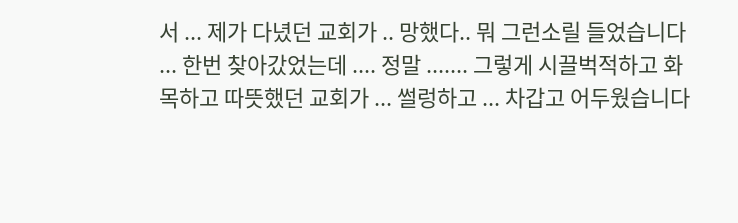서 ... 제가 다녔던 교회가 .. 망했다.. 뭐 그런소릴 들었습니다 ... 한번 찾아갔었는데 .... 정말 ....... 그렇게 시끌벅적하고 화목하고 따뜻했던 교회가 ... 썰렁하고 ... 차갑고 어두웠습니다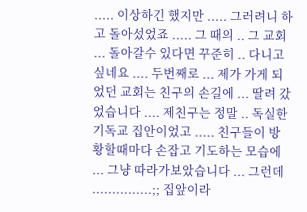..... 이상하긴 했지만 ..... 그러려니 하고 돌아섰었죠 ..... 그 때의 .. 그 교회 ... 돌아갈수 있다면 꾸준히 .. 다니고 싶네요 .... 두번째로 ... 제가 가게 되었던 교회는 친구의 손길에 ... 딸려 갔었습니다 .... 제친구는 정말 .. 독실한 기독교 집안이었고 ..... 친구들이 방황할때마다 손잡고 기도하는 모습에 ... 그냥 따라가보았습니다 ... 그런데 ...............;; 집앞이라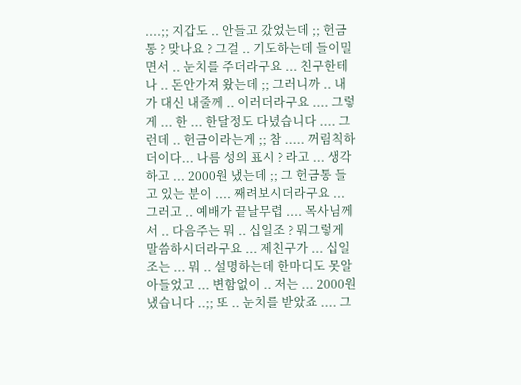....;; 지갑도 .. 안들고 갔었는데 ;; 헌금 통 ? 맞나요 ? 그걸 .. 기도하는데 들이밀면서 .. 눈치를 주더라구요 ... 친구한테 나 .. 돈안가져 왔는데 ;; 그러니까 .. 내가 대신 내줄께 .. 이러더라구요 .... 그렇게 ... 한 ... 한달정도 다녔습니다 .... 그런데 .. 헌금이라는게 ;; 참 ..... 꺼림칙하더이다... 나름 성의 표시 ? 라고 ... 생각하고 ... 2000원 냈는데 ;; 그 헌금통 들고 있는 분이 .... 째려보시더라구요 ... 그러고 .. 예배가 끝날무렵 .... 목사님께서 .. 다음주는 뭐 .. 십일조 ? 뭐그렇게 말씀하시더라구요 ... 제친구가 ... 십일조는 ... 뭐 .. 설명하는데 한마디도 못알아들었고 ... 변함없이 .. 저는 ... 2000원 냈습니다 ..;; 또 .. 눈치를 받았죠 .... 그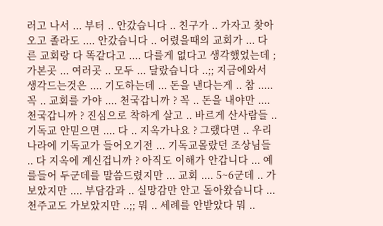러고 나서 ... 부터 .. 안갔습니다 .. 친구가 .. 가자고 찾아오고 졸라도 .... 안갔습니다 .. 어렸을때의 교회가 ... 다른 교회랑 다 똑같다고 .... 다를게 없다고 생각했었는데 ; 가본곳 ... 여러곳 .. 모두 ... 달랐습니다 ..;; 지금에와서 생각드는것은 .... 기도하는데 ... 돈을 낸다는게 .. 참 ..... 꼭 .. 교회를 가야 .... 천국갑니까 ? 꼭 .. 돈을 내야만 .... 천국갑니까 ? 진심으로 착하게 살고 .. 바르게 산사람들 .. 기독교 안믿으면 .... 다 .. 지옥가나요 ? 그랬다면 .. 우리나라에 기독교가 들어오기전 ... 기독교몰랐던 조상님들 .. 다 지옥에 계신겁니까 ? 아직도 이해가 안갑니다 ... 예를들어 두군데를 말씀드렸지만 ... 교회 .... 5~6군데 .. 가보았지만 .... 부담감과 .. 실망감만 안고 돌아왔습니다 ... 천주교도 가보았지만 ..;; 뭐 .. 세례를 안받았다 뭐 ..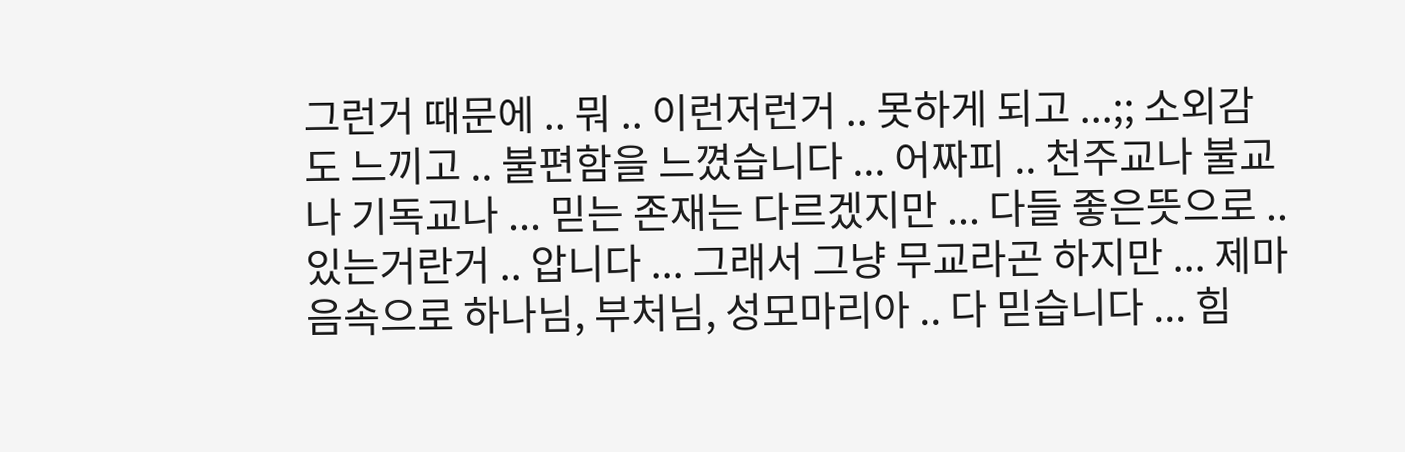그런거 때문에 .. 뭐 .. 이런저런거 .. 못하게 되고 ...;; 소외감도 느끼고 .. 불편함을 느꼈습니다 ... 어짜피 .. 천주교나 불교나 기독교나 ... 믿는 존재는 다르겠지만 ... 다들 좋은뜻으로 .. 있는거란거 .. 압니다 ... 그래서 그냥 무교라곤 하지만 ... 제마음속으로 하나님, 부처님, 성모마리아 .. 다 믿습니다 ... 힘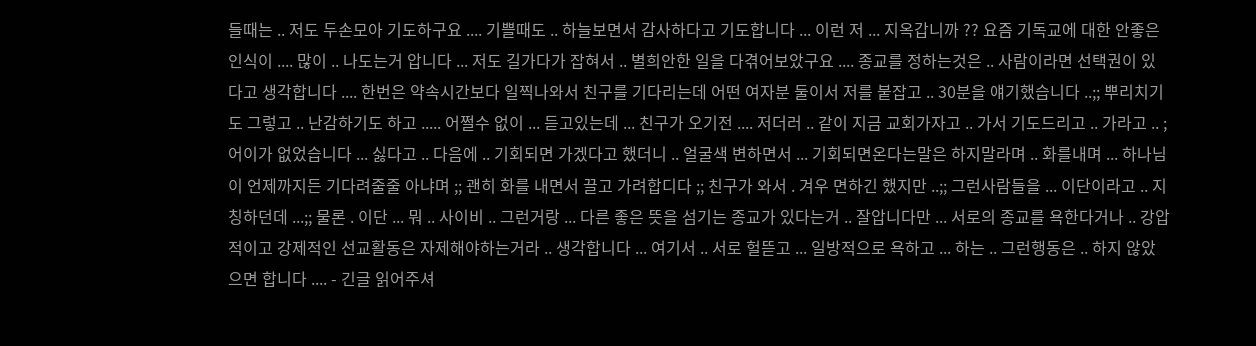들때는 .. 저도 두손모아 기도하구요 .... 기쁠때도 .. 하늘보면서 감사하다고 기도합니다 ... 이런 저 ... 지옥갑니까 ?? 요즘 기독교에 대한 안좋은 인식이 .... 많이 .. 나도는거 압니다 ... 저도 길가다가 잡혀서 .. 별희안한 일을 다겪어보았구요 .... 종교를 정하는것은 .. 사람이라면 선택권이 있다고 생각합니다 .... 한번은 약속시간보다 일찍나와서 친구를 기다리는데 어떤 여자분 둘이서 저를 붙잡고 .. 30분을 얘기했습니다 ..;; 뿌리치기도 그렇고 .. 난감하기도 하고 ..... 어쩔수 없이 ... 듣고있는데 ... 친구가 오기전 .... 저더러 .. 같이 지금 교회가자고 .. 가서 기도드리고 .. 가라고 .. ; 어이가 없었습니다 ... 싫다고 .. 다음에 .. 기회되면 가겠다고 했더니 .. 얼굴색 변하면서 ... 기회되면온다는말은 하지말라며 .. 화를내며 ... 하나님이 언제까지든 기다려줄줄 아냐며 ;; 괜히 화를 내면서 끌고 가려합디다 ;; 친구가 와서 . 겨우 면하긴 했지만 ..;; 그런사람들을 ... 이단이라고 .. 지칭하던데 ...;; 물론 . 이단 ... 뭐 .. 사이비 .. 그런거랑 ... 다른 좋은 뜻을 섬기는 종교가 있다는거 .. 잘압니다만 ... 서로의 종교를 욕한다거나 .. 강압적이고 강제적인 선교활동은 자제해야하는거라 .. 생각합니다 ... 여기서 .. 서로 헐뜯고 ... 일방적으로 욕하고 ... 하는 .. 그런행동은 .. 하지 않았으면 합니다 .... - 긴글 읽어주셔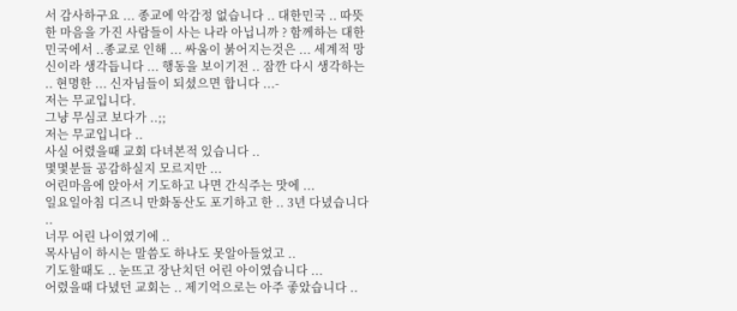서 감사하구요 ... 종교에 악감정 없습니다 .. 대한민국 .. 따뜻한 마음을 가진 사람들이 사는 나라 아닙니까 ? 함께하는 대한민국에서 ..종교로 인해 ... 싸움이 붉어지는것은 ... 세계적 망신이라 생각듭니다 ... 행동을 보이기전 .. 잠깐 다시 생각하는 .. 현명한 ... 신자님들이 되셨으면 합니다 ...-
저는 무교입니다.
그냥 무심코 보다가 ..;;
저는 무교입니다 ..
사실 어렸을때 교회 다녀본적 있습니다 ..
몇몇분들 공감하실지 모르지만 ...
어린마음에 앉아서 기도하고 나면 간식주는 맛에 ...
일요일아침 디즈니 만화동산도 포기하고 한 .. 3년 다녔습니다 ..
너무 어린 나이였기에 ..
목사님이 하시는 말씀도 하나도 못알아들었고 ..
기도할때도 .. 눈뜨고 장난치던 어린 아이였습니다 ...
어렸을때 다녔던 교회는 .. 제기억으로는 아주 좋았습니다 ..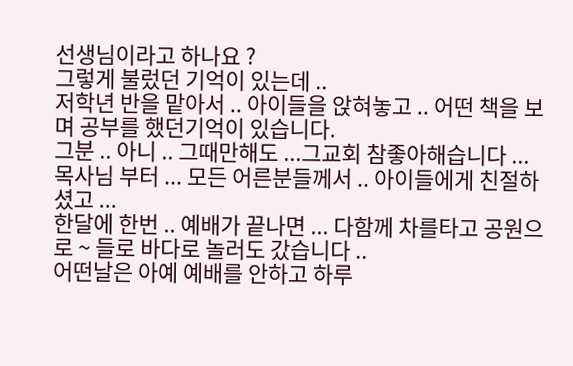선생님이라고 하나요 ?
그렇게 불렀던 기억이 있는데 ..
저학년 반을 맡아서 .. 아이들을 앉혀놓고 .. 어떤 책을 보며 공부를 했던기억이 있습니다.
그분 .. 아니 .. 그때만해도 ...그교회 참좋아해습니다 ...
목사님 부터 ... 모든 어른분들께서 .. 아이들에게 친절하셨고 ...
한달에 한번 .. 예배가 끝나면 ... 다함께 차를타고 공원으로 ~ 들로 바다로 놀러도 갔습니다 ..
어떤날은 아예 예배를 안하고 하루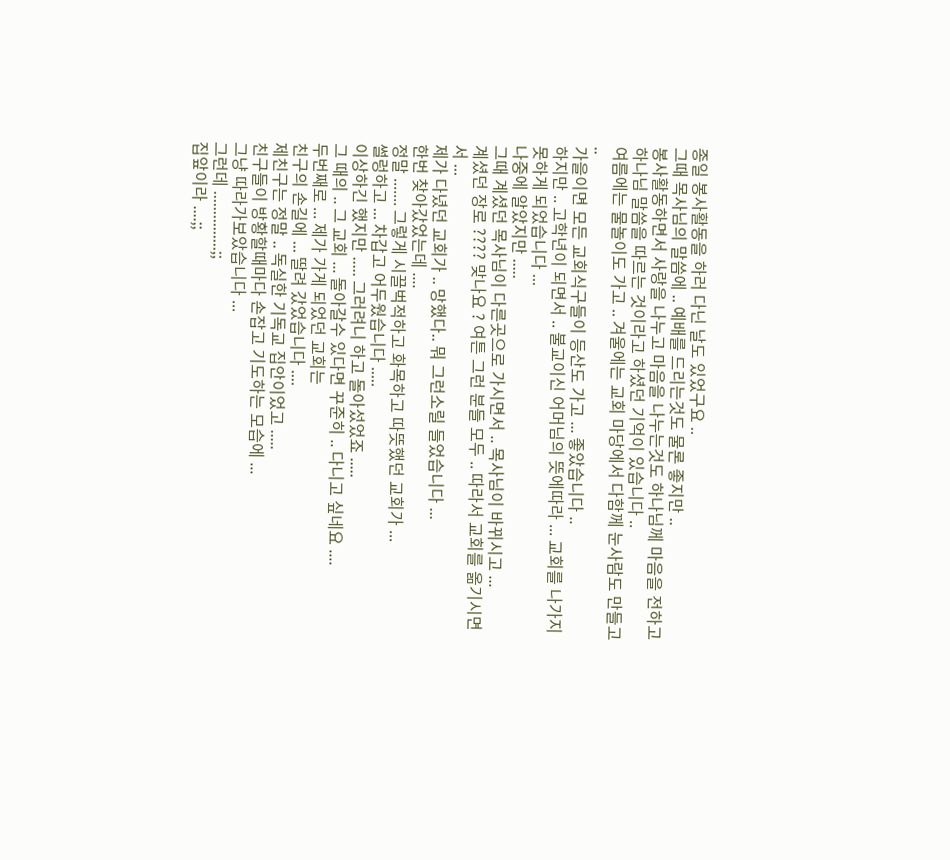종일 봉사활동을 하러 다닌 날도 있었구요 ..
그때 목사님의 말씀에 .. 예배를 드리는것도 물론 좋지만 ..
봉사활동하면서 사랑을 나누고 마음을 나누는것도 하나님께 마음을 전하고
하나님 말씀을 따르는 것이라고 하셨던 기억이 있습니다 ..
여름에는 물놀이도 가고 .. 겨울에는 교회 마당에서 다함께 눈사람도 만들고 ..
가을이면 모든 교회식구들이 등산도 가고 ... 좋았습니다 ..
하지만 .. 고학년이 되면서 .. 불교이신 어머님의 뜻에따라 ... 교회를 나가지 못하게 되었습니다 ...
나중에 알았지만 .....
그때 계셨던 목사님이 다른곳으로 가시면서 .. 목사님이 바뀌시고 ...
계셨던 장로 ???? 맞나요 ? 여튼 그런 분들 모두 .. 따라서 교회를 옮기시면서 ...
제가 다녔던 교회가 .. 망했다.. 뭐 그런소릴 들었습니다 ...
한번 찾아갔었는데 ....
정말 ....... 그렇게 시끌벅적하고 화목하고 따뜻했던 교회가 ...
썰렁하고 ... 차갑고 어두웠습니다 .....
이상하긴 했지만 ..... 그러려니 하고 돌아섰었죠 .....
그 때의 .. 그 교회 ... 돌아갈수 있다면 꾸준히 .. 다니고 싶네요 ....
두번째로 ... 제가 가게 되었던 교회는
친구의 손길에 ... 딸려 갔었습니다 ....
제친구는 정말 .. 독실한 기독교 집안이었고 .....
친구들이 방황할때마다 손잡고 기도하는 모습에 ...
그냥 따라가보았습니다 ...
그런데 ...............;;
집앞이라 ....;;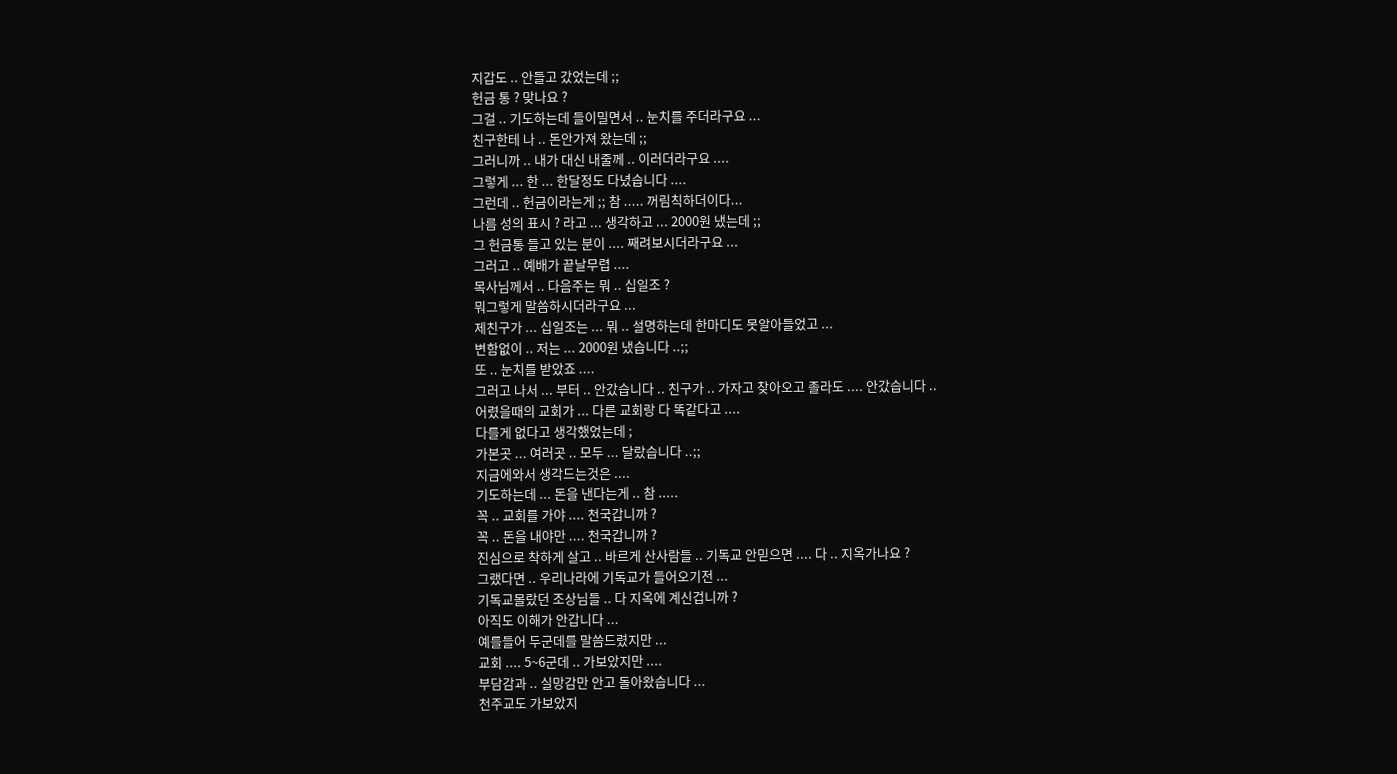지갑도 .. 안들고 갔었는데 ;;
헌금 통 ? 맞나요 ?
그걸 .. 기도하는데 들이밀면서 .. 눈치를 주더라구요 ...
친구한테 나 .. 돈안가져 왔는데 ;;
그러니까 .. 내가 대신 내줄께 .. 이러더라구요 ....
그렇게 ... 한 ... 한달정도 다녔습니다 ....
그런데 .. 헌금이라는게 ;; 참 ..... 꺼림칙하더이다...
나름 성의 표시 ? 라고 ... 생각하고 ... 2000원 냈는데 ;;
그 헌금통 들고 있는 분이 .... 째려보시더라구요 ...
그러고 .. 예배가 끝날무렵 ....
목사님께서 .. 다음주는 뭐 .. 십일조 ?
뭐그렇게 말씀하시더라구요 ...
제친구가 ... 십일조는 ... 뭐 .. 설명하는데 한마디도 못알아들었고 ...
변함없이 .. 저는 ... 2000원 냈습니다 ..;;
또 .. 눈치를 받았죠 ....
그러고 나서 ... 부터 .. 안갔습니다 .. 친구가 .. 가자고 찾아오고 졸라도 .... 안갔습니다 ..
어렸을때의 교회가 ... 다른 교회랑 다 똑같다고 ....
다를게 없다고 생각했었는데 ;
가본곳 ... 여러곳 .. 모두 ... 달랐습니다 ..;;
지금에와서 생각드는것은 ....
기도하는데 ... 돈을 낸다는게 .. 참 .....
꼭 .. 교회를 가야 .... 천국갑니까 ?
꼭 .. 돈을 내야만 .... 천국갑니까 ?
진심으로 착하게 살고 .. 바르게 산사람들 .. 기독교 안믿으면 .... 다 .. 지옥가나요 ?
그랬다면 .. 우리나라에 기독교가 들어오기전 ...
기독교몰랐던 조상님들 .. 다 지옥에 계신겁니까 ?
아직도 이해가 안갑니다 ...
예를들어 두군데를 말씀드렸지만 ...
교회 .... 5~6군데 .. 가보았지만 ....
부담감과 .. 실망감만 안고 돌아왔습니다 ...
천주교도 가보았지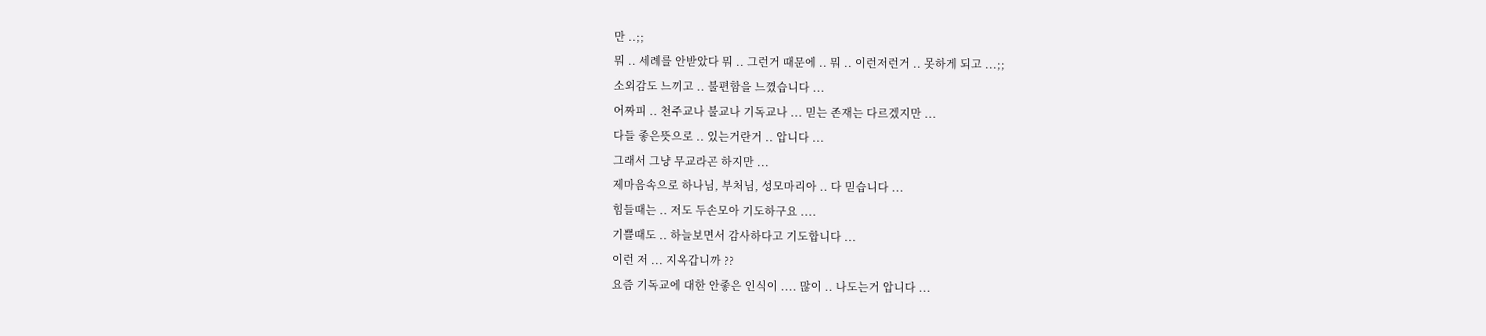만 ..;;
뭐 .. 세례를 안받았다 뭐 .. 그런거 때문에 .. 뭐 .. 이런저런거 .. 못하게 되고 ...;;
소외감도 느끼고 .. 불편함을 느꼈습니다 ...
어짜피 .. 천주교나 불교나 기독교나 ... 믿는 존재는 다르겠지만 ...
다들 좋은뜻으로 .. 있는거란거 .. 압니다 ...
그래서 그냥 무교라곤 하지만 ...
제마음속으로 하나님, 부처님, 성모마리아 .. 다 믿습니다 ...
힘들때는 .. 저도 두손모아 기도하구요 ....
기쁠때도 .. 하늘보면서 감사하다고 기도합니다 ...
이런 저 ... 지옥갑니까 ??
요즘 기독교에 대한 안좋은 인식이 .... 많이 .. 나도는거 압니다 ...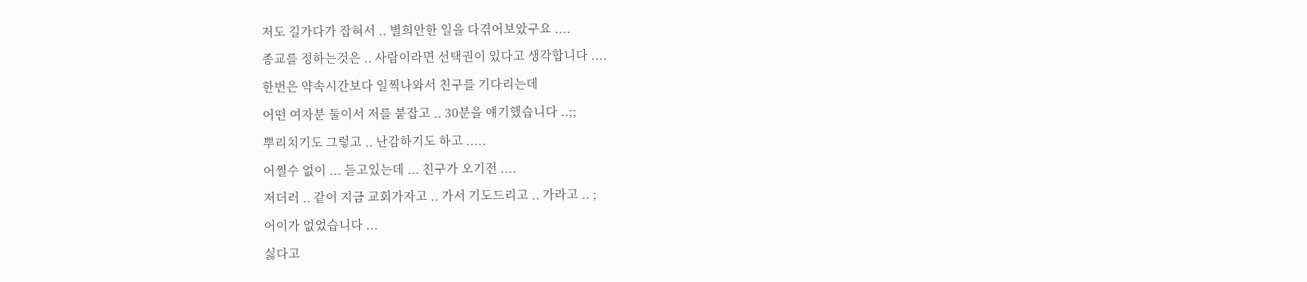저도 길가다가 잡혀서 .. 별희안한 일을 다겪어보았구요 ....
종교를 정하는것은 .. 사람이라면 선택권이 있다고 생각합니다 ....
한번은 약속시간보다 일찍나와서 친구를 기다리는데
어떤 여자분 둘이서 저를 붙잡고 .. 30분을 얘기했습니다 ..;;
뿌리치기도 그렇고 .. 난감하기도 하고 .....
어쩔수 없이 ... 듣고있는데 ... 친구가 오기전 ....
저더러 .. 같이 지금 교회가자고 .. 가서 기도드리고 .. 가라고 .. ;
어이가 없었습니다 ...
싫다고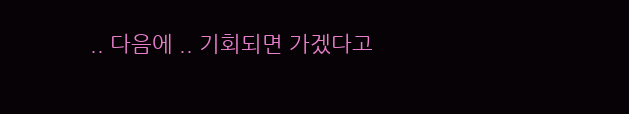.. 다음에 .. 기회되면 가겠다고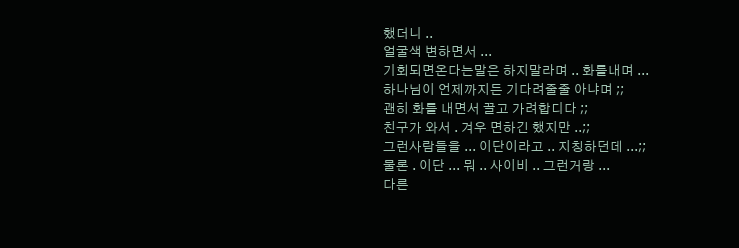했더니 ..
얼굴색 변하면서 ...
기회되면온다는말은 하지말라며 .. 화를내며 ...
하나님이 언제까지든 기다려줄줄 아냐며 ;;
괜히 화를 내면서 끌고 가려합디다 ;;
친구가 와서 . 겨우 면하긴 했지만 ..;;
그런사람들을 ... 이단이라고 .. 지칭하던데 ...;;
물론 . 이단 ... 뭐 .. 사이비 .. 그런거랑 ...
다른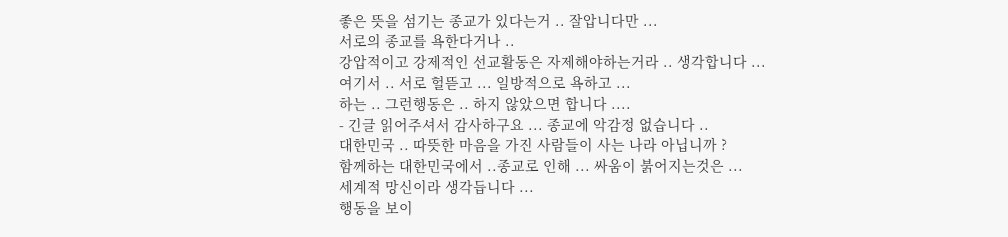좋은 뜻을 섬기는 종교가 있다는거 .. 잘압니다만 ...
서로의 종교를 욕한다거나 ..
강압적이고 강제적인 선교활동은 자제해야하는거라 .. 생각합니다 ...
여기서 .. 서로 헐뜯고 ... 일방적으로 욕하고 ...
하는 .. 그런행동은 .. 하지 않았으면 합니다 ....
- 긴글 읽어주셔서 감사하구요 ... 종교에 악감정 없습니다 ..
대한민국 .. 따뜻한 마음을 가진 사람들이 사는 나라 아닙니까 ?
함께하는 대한민국에서 ..종교로 인해 ... 싸움이 붉어지는것은 ...
세계적 망신이라 생각듭니다 ...
행동을 보이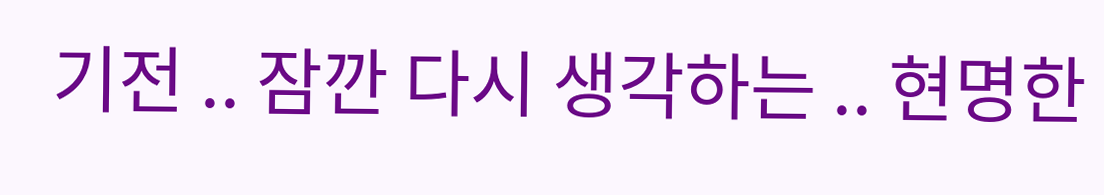기전 .. 잠깐 다시 생각하는 .. 현명한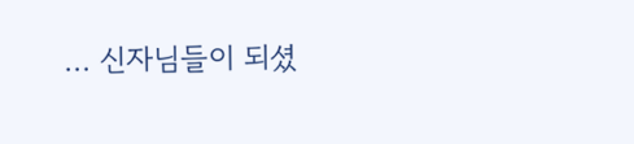... 신자님들이 되셨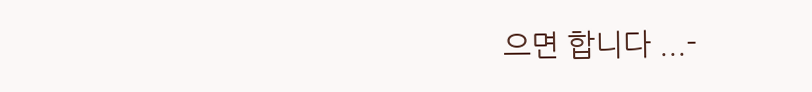으면 합니다 ...-